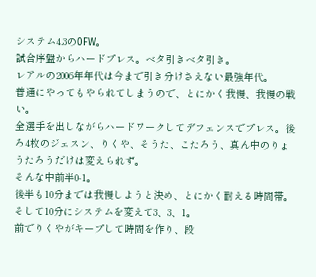システム4.3の0FW。
試合序盤からハードプレス。ベタ引きベタ引き。
レアルの2006年年代は今まで引き分けさえない最強年代。
普通にやってもやられてしまうので、とにかく我慢、我慢の戦い。
全選手を出しながらハードワークしてデフェンスでプレス。後ろ4枚のジェスン、りくや、そうた、こたろう、真ん中のりょうたろうだけは変えられず。
そんな中前半0-1。
後半も10分までは我慢しようと決め、とにかく耐える時間帯。そして10分にシステムを変えて3、3、1。
前でりくやがキープして時間を作り、段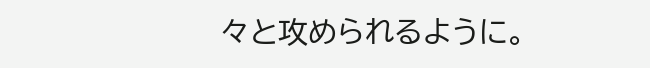々と攻められるように。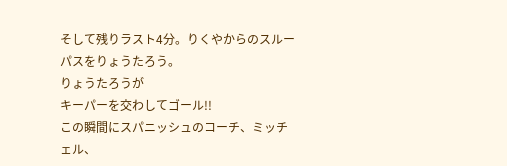そして残りラスト4分。りくやからのスルーパスをりょうたろう。
りょうたろうが
キーパーを交わしてゴール!!
この瞬間にスパニッシュのコーチ、ミッチェル、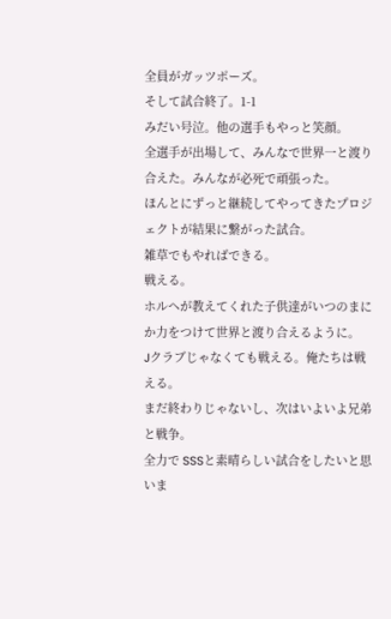全員がガッツポーズ。
そして試合終了。1-1
みだい号泣。他の選手もやっと笑顔。
全選手が出場して、みんなで世界一と渡り合えた。みんなが必死で頑張った。
ほんとにずっと継続してやってきたプロジェクトが結果に繋がった試合。
雑草でもやればできる。
戦える。
ホルヘが教えてくれた子供達がいつのまにか力をつけて世界と渡り合えるように。
Jクラブじゃなくても戦える。俺たちは戦える。
まだ終わりじゃないし、次はいよいよ兄弟と戦争。
全力で SSSと素晴らしい試合をしたいと思いま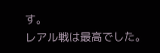す。
レアル戦は最高でした。